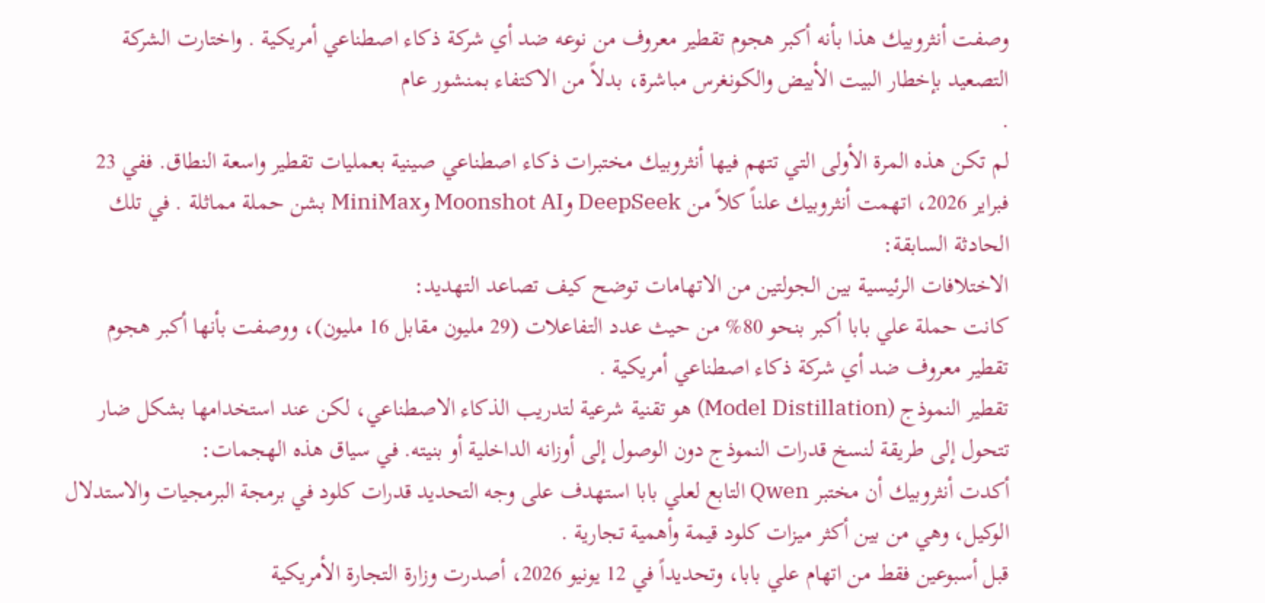وصفت أنثروبيك هذا بأنه أكبر هجوم تقطير معروف من نوعه ضد أي شركة ذكاء اصطناعي أمريكية . واختارت الشركة التصعيد بإخطار البيت الأبيض والكونغرس مباشرة، بدلاً من الاكتفاء بمنشور عام
.
لم تكن هذه المرة الأولى التي تتهم فيها أنثروبيك مختبرات ذكاء اصطناعي صينية بعمليات تقطير واسعة النطاق. ففي 23 فبراير 2026، اتهمت أنثروبيك علناً كلاً من DeepSeek وMoonshot AI وMiniMax بشن حملة مماثلة . في تلك الحادثة السابقة:
الاختلافات الرئيسية بين الجولتين من الاتهامات توضح كيف تصاعد التهديد:
كانت حملة علي بابا أكبر بنحو 80% من حيث عدد التفاعلات (29 مليون مقابل 16 مليون)، ووصفت بأنها أكبر هجوم تقطير معروف ضد أي شركة ذكاء اصطناعي أمريكية .
تقطير النموذج (Model Distillation) هو تقنية شرعية لتدريب الذكاء الاصطناعي، لكن عند استخدامها بشكل ضار تتحول إلى طريقة لنسخ قدرات النموذج دون الوصول إلى أوزانه الداخلية أو بنيته. في سياق هذه الهجمات:
أكدت أنثروبيك أن مختبر Qwen التابع لعلي بابا استهدف على وجه التحديد قدرات كلود في برمجة البرمجيات والاستدلال الوكيل، وهي من بين أكثر ميزات كلود قيمة وأهمية تجارية .
قبل أسبوعين فقط من اتهام علي بابا، وتحديداً في 12 يونيو 2026، أصدرت وزارة التجارة الأمريكية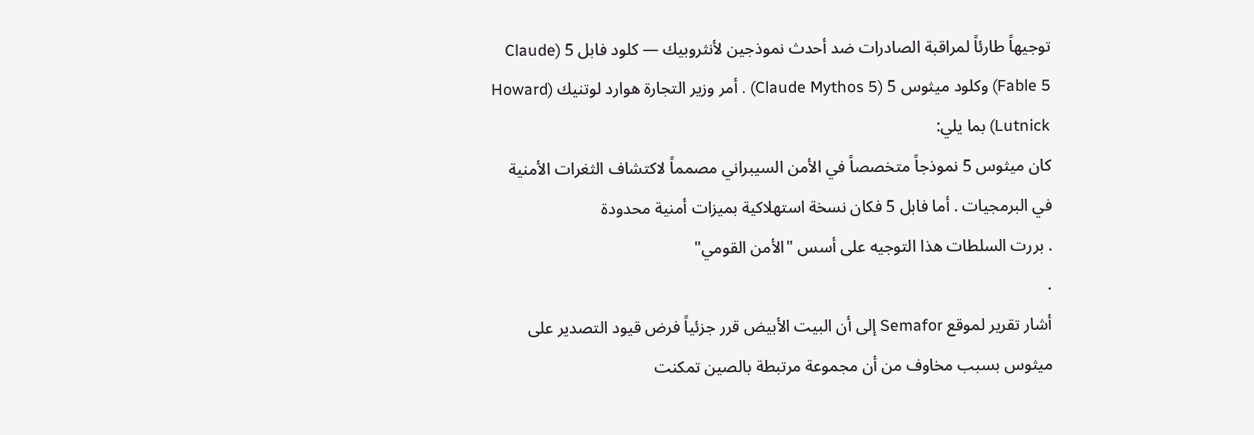توجيهاً طارئاً لمراقبة الصادرات ضد أحدث نموذجين لأنثروبيك — كلود فابل 5 (Claude Fable 5) وكلود ميثوس 5 (Claude Mythos 5) . أمر وزير التجارة هوارد لوتنيك (Howard Lutnick) بما يلي:
كان ميثوس 5 نموذجاً متخصصاً في الأمن السيبراني مصمماً لاكتشاف الثغرات الأمنية في البرمجيات . أما فابل 5 فكان نسخة استهلاكية بميزات أمنية محدودة
. بررت السلطات هذا التوجيه على أسس "الأمن القومي"
.
أشار تقرير لموقع Semafor إلى أن البيت الأبيض قرر جزئياً فرض قيود التصدير على ميثوس بسبب مخاوف من أن مجموعة مرتبطة بالصين تمكنت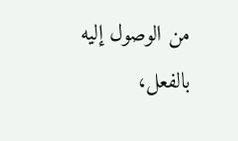من الوصول إليه بالفعل،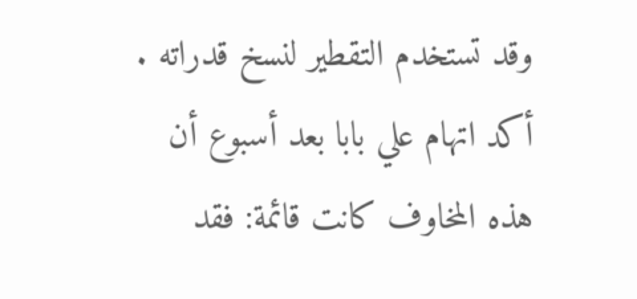وقد تستخدم التقطير لنسخ قدراته . أكد اتهام علي بابا بعد أسبوع أن هذه المخاوف كانت قائمة: فقد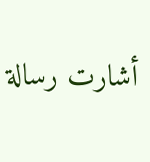أشارت رسالة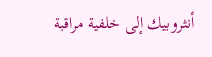أنثروبيك إلى خلفية مراقبة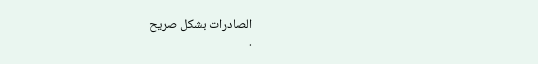الصادرات بشكل صريح
.